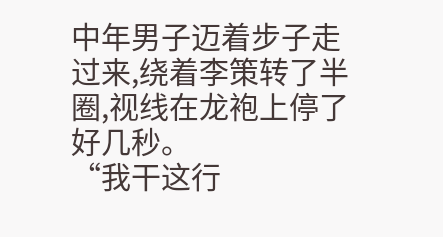中年男子迈着步子走过来,绕着李策转了半圈,视线在龙袍上停了好几秒。
“我干这行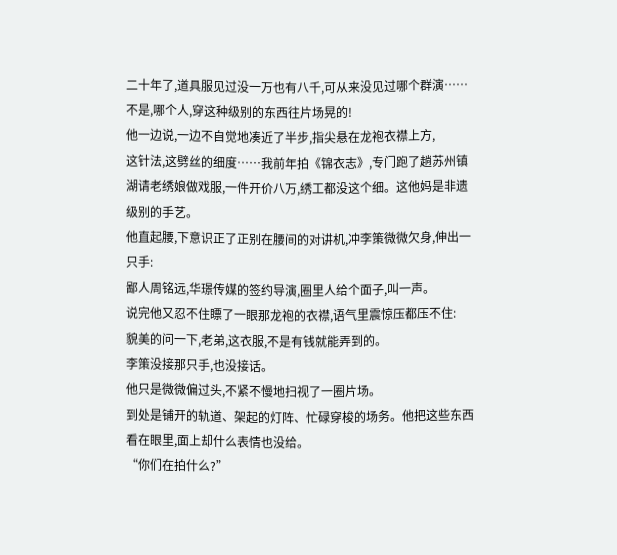二十年了,道具服见过没一万也有八千,可从来没见过哪个群演……不是,哪个人,穿这种级别的东西往片场晃的!
他一边说,一边不自觉地凑近了半步,指尖悬在龙袍衣襟上方,
这针法,这劈丝的细度……我前年拍《锦衣志》,专门跑了趟苏州镇湖请老绣娘做戏服,一件开价八万,绣工都没这个细。这他妈是非遗级别的手艺。
他直起腰,下意识正了正别在腰间的对讲机,冲李策微微欠身,伸出一只手:
鄙人周铭远,华璟传媒的签约导演,圈里人给个面子,叫一声。
说完他又忍不住瞟了一眼那龙袍的衣襟,语气里震惊压都压不住:
貌美的问一下,老弟,这衣服,不是有钱就能弄到的。
李策没接那只手,也没接话。
他只是微微偏过头,不紧不慢地扫视了一圈片场。
到处是铺开的轨道、架起的灯阵、忙碌穿梭的场务。他把这些东西看在眼里,面上却什么表情也没给。
“你们在拍什么?”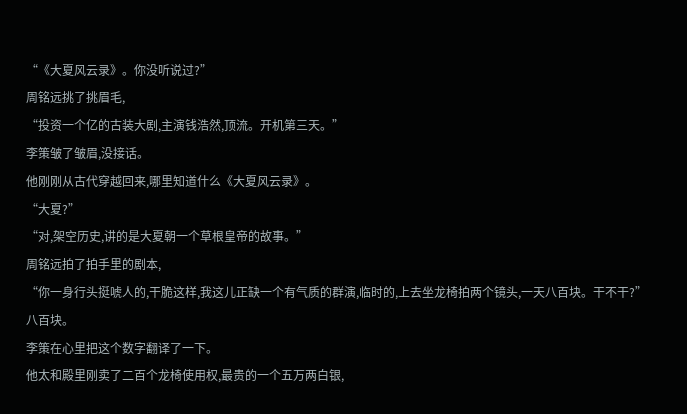“《大夏风云录》。你没听说过?”
周铭远挑了挑眉毛,
“投资一个亿的古装大剧,主演钱浩然,顶流。开机第三天。”
李策皱了皱眉,没接话。
他刚刚从古代穿越回来,哪里知道什么《大夏风云录》。
“大夏?”
“对,架空历史,讲的是大夏朝一个草根皇帝的故事。”
周铭远拍了拍手里的剧本,
“你一身行头挺唬人的,干脆这样,我这儿正缺一个有气质的群演,临时的,上去坐龙椅拍两个镜头,一天八百块。干不干?”
八百块。
李策在心里把这个数字翻译了一下。
他太和殿里刚卖了二百个龙椅使用权,最贵的一个五万两白银,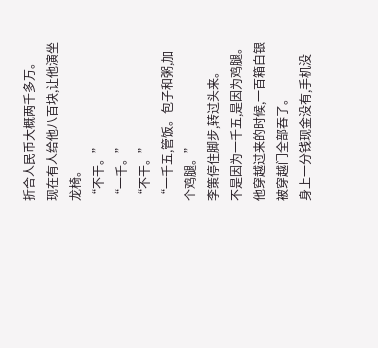折合人民币大概两千多万。
现在有人给他八百块,让他演坐龙椅。
“不干。”
“一千。”
“不干。”
“一千五,管饭。包子和粥,加个鸡腿。”
李策停住脚步,转过头来。
不是因为一千五,是因为鸡腿。
他穿越过来的时候,一百箱白银被穿越门全部吞了。
身上一分钱现金没有,手机没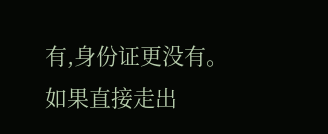有,身份证更没有。
如果直接走出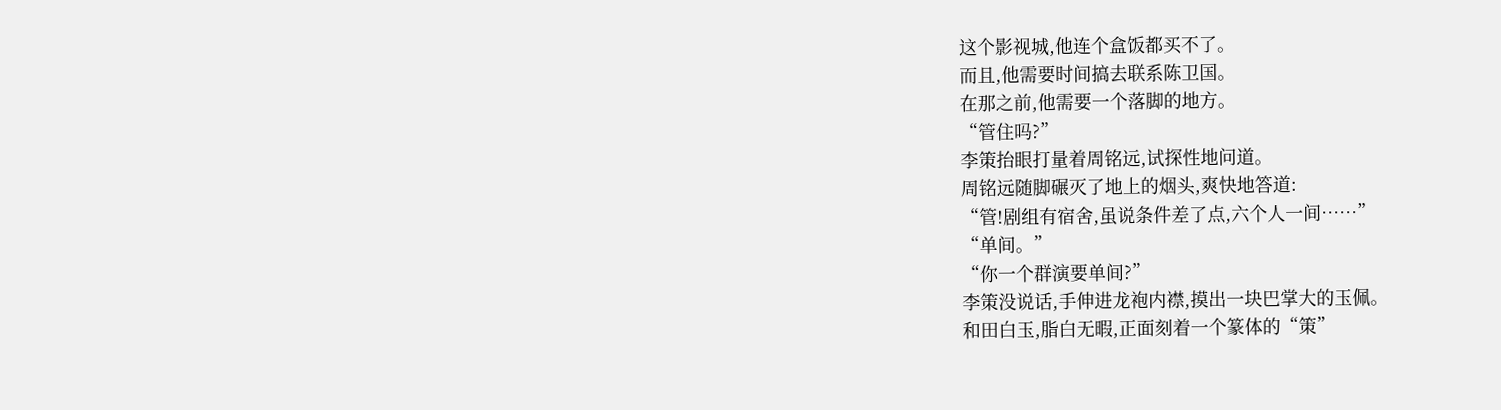这个影视城,他连个盒饭都买不了。
而且,他需要时间搞去联系陈卫国。
在那之前,他需要一个落脚的地方。
“管住吗?”
李策抬眼打量着周铭远,试探性地问道。
周铭远随脚碾灭了地上的烟头,爽快地答道:
“管!剧组有宿舍,虽说条件差了点,六个人一间……”
“单间。”
“你一个群演要单间?”
李策没说话,手伸进龙袍内襟,摸出一块巴掌大的玉佩。
和田白玉,脂白无暇,正面刻着一个篆体的“策”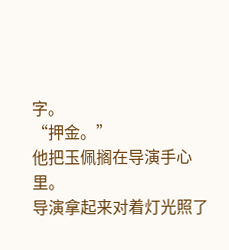字。
“押金。”
他把玉佩搁在导演手心里。
导演拿起来对着灯光照了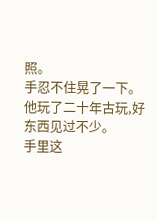照。
手忍不住晃了一下。
他玩了二十年古玩,好东西见过不少。
手里这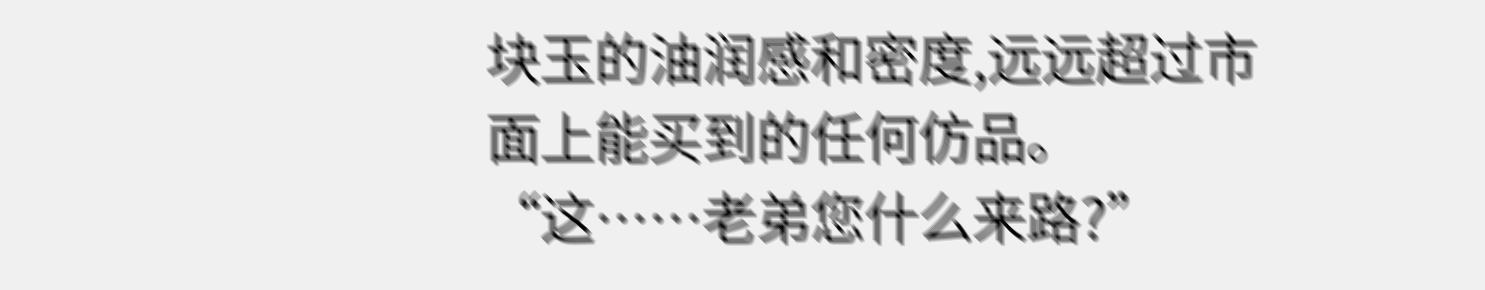块玉的油润感和密度,远远超过市面上能买到的任何仿品。
“这……老弟您什么来路?”